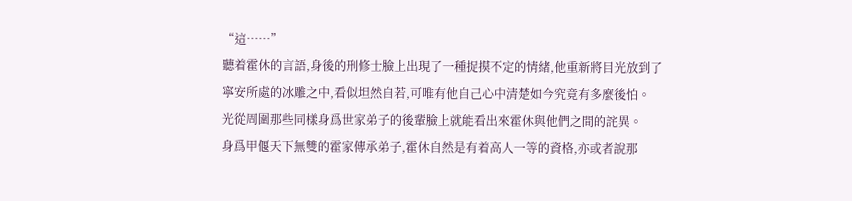“這……”
聽着霍休的言語,身後的刑修士臉上出現了一種捉摸不定的情緒,他重新將目光放到了寧安所處的冰雕之中,看似坦然自若,可唯有他自己心中清楚如今究竟有多麼後怕。
光從周圍那些同樣身爲世家弟子的後輩臉上就能看出來霍休與他們之間的詫異。
身爲甲偃天下無雙的霍家傳承弟子,霍休自然是有着高人一等的資格,亦或者說那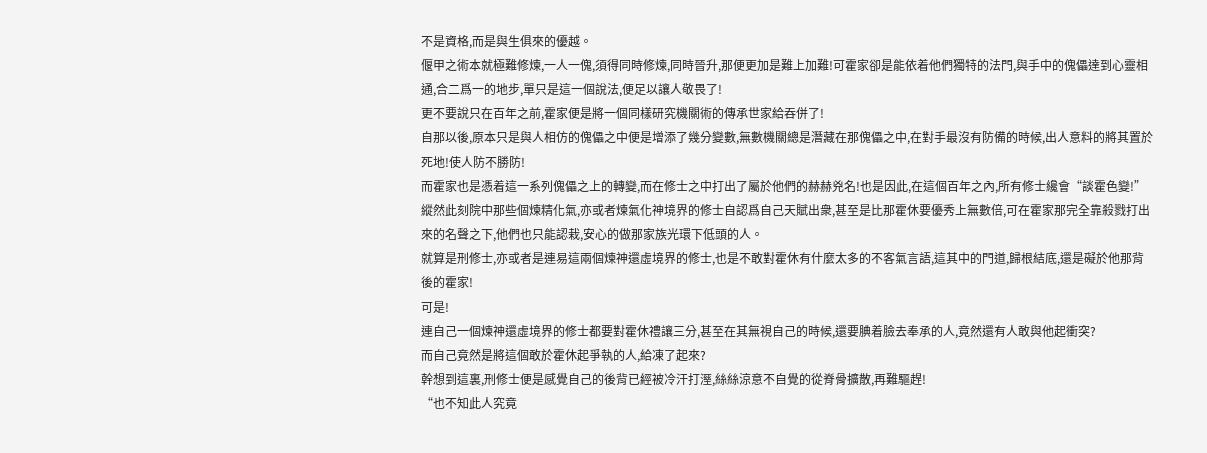不是資格,而是與生俱來的優越。
偃甲之術本就極難修煉,一人一傀,須得同時修煉,同時晉升,那便更加是難上加難!可霍家卻是能依着他們獨特的法門,與手中的傀儡達到心靈相通,合二爲一的地步,單只是這一個說法,便足以讓人敬畏了!
更不要說只在百年之前,霍家便是將一個同樣研究機關術的傳承世家給吞併了!
自那以後,原本只是與人相仿的傀儡之中便是增添了幾分變數,無數機關總是潛藏在那傀儡之中,在對手最沒有防備的時候,出人意料的將其置於死地!使人防不勝防!
而霍家也是憑着這一系列傀儡之上的轉變,而在修士之中打出了屬於他們的赫赫兇名!也是因此,在這個百年之內,所有修士纔會“談霍色變!”
縱然此刻院中那些個煉精化氣,亦或者煉氣化神境界的修士自認爲自己天賦出衆,甚至是比那霍休要優秀上無數倍,可在霍家那完全靠殺戮打出來的名聲之下,他們也只能認栽,安心的做那家族光環下低頭的人。
就算是刑修士,亦或者是連易這兩個煉神還虛境界的修士,也是不敢對霍休有什麼太多的不客氣言語,這其中的門道,歸根結底,還是礙於他那背後的霍家!
可是!
連自己一個煉神還虛境界的修士都要對霍休禮讓三分,甚至在其無視自己的時候,還要腆着臉去奉承的人,竟然還有人敢與他起衝突?
而自己竟然是將這個敢於霍休起爭執的人,給凍了起來?
幹想到這裏,刑修士便是感覺自己的後背已經被冷汗打溼,絲絲涼意不自覺的從脊骨擴散,再難驅趕!
“也不知此人究竟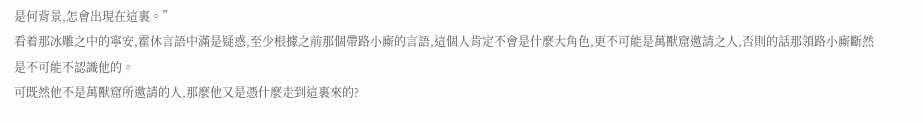是何背景,怎會出現在這裏。”
看着那冰雕之中的寧安,霍休言語中滿是疑惑,至少根據之前那個帶路小廝的言語,這個人肯定不會是什麼大角色,更不可能是萬獸窟邀請之人,否則的話那領路小廝斷然是不可能不認識他的。
可既然他不是萬獸窟所邀請的人,那麼他又是憑什麼走到這裏來的?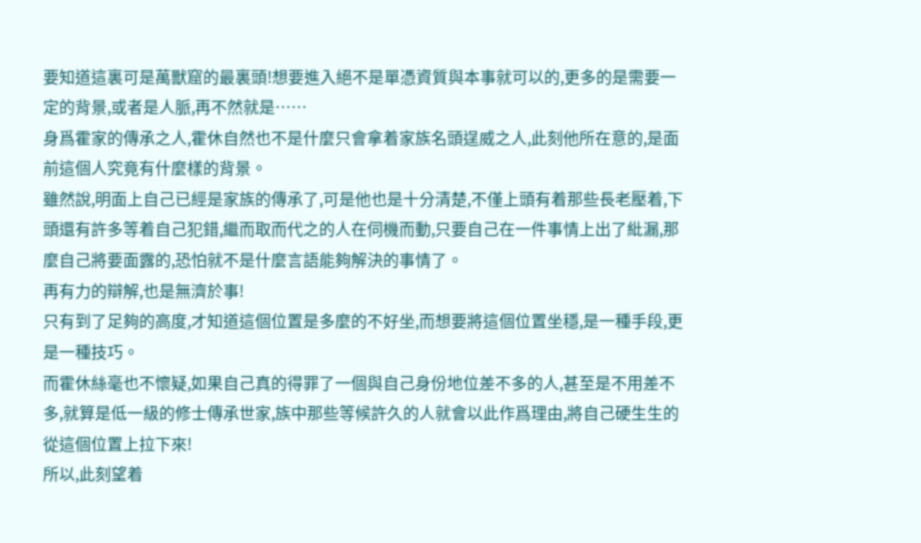要知道這裏可是萬獸窟的最裏頭!想要進入絕不是單憑資質與本事就可以的,更多的是需要一定的背景,或者是人脈,再不然就是……
身爲霍家的傳承之人,霍休自然也不是什麼只會拿着家族名頭逞威之人,此刻他所在意的,是面前這個人究竟有什麼樣的背景。
雖然說,明面上自己已經是家族的傳承了,可是他也是十分清楚,不僅上頭有着那些長老壓着,下頭還有許多等着自己犯錯,繼而取而代之的人在伺機而動,只要自己在一件事情上出了紕漏,那麼自己將要面露的,恐怕就不是什麼言語能夠解決的事情了。
再有力的辯解,也是無濟於事!
只有到了足夠的高度,才知道這個位置是多麼的不好坐,而想要將這個位置坐穩,是一種手段,更是一種技巧。
而霍休絲毫也不懷疑,如果自己真的得罪了一個與自己身份地位差不多的人,甚至是不用差不多,就算是低一級的修士傳承世家,族中那些等候許久的人就會以此作爲理由,將自己硬生生的從這個位置上拉下來!
所以,此刻望着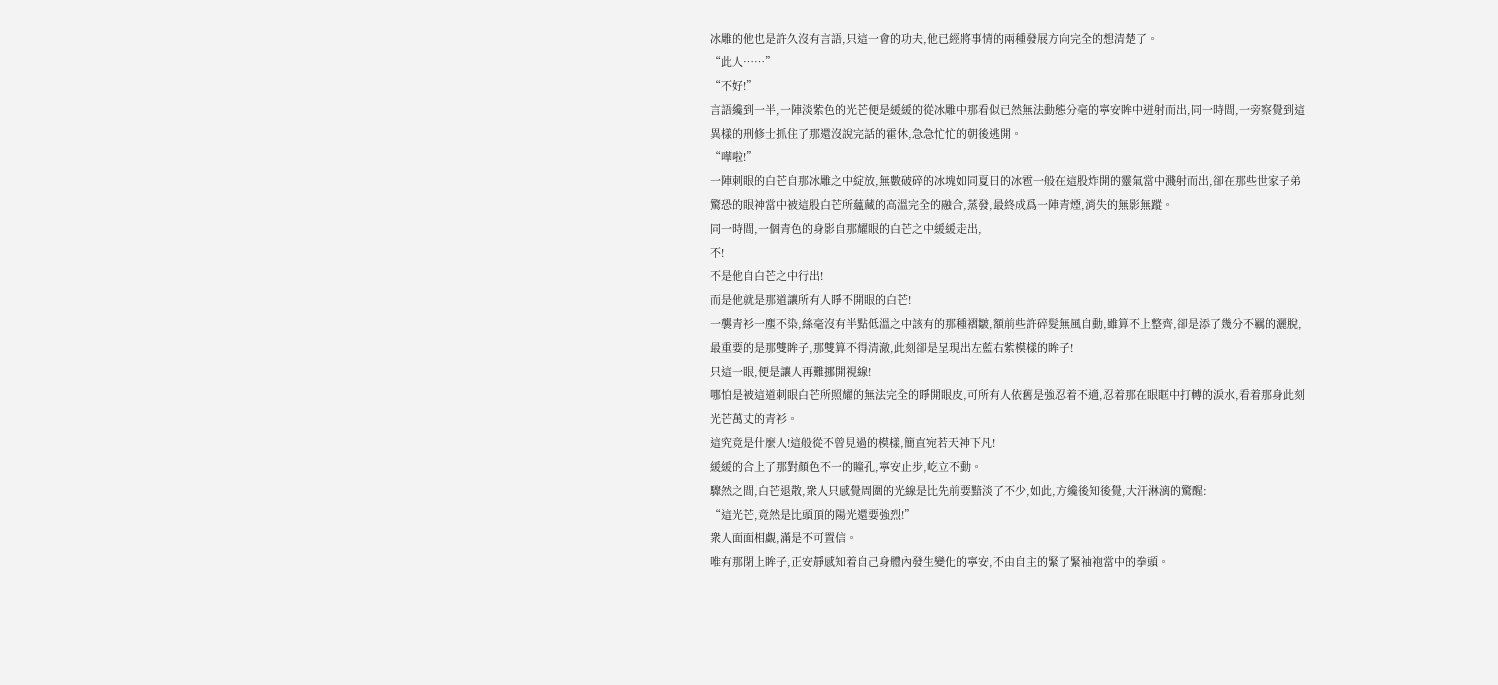冰雕的他也是許久沒有言語,只這一會的功夫,他已經將事情的兩種發展方向完全的想清楚了。
“此人……”
“不好!”
言語纔到一半,一陣淡紫色的光芒便是緩緩的從冰雕中那看似已然無法動態分毫的寧安眸中迸射而出,同一時間,一旁察覺到這異樣的刑修士抓住了那還沒說完話的霍休,急急忙忙的朝後逃開。
“嘩啦!”
一陣刺眼的白芒自那冰雕之中綻放,無數破碎的冰塊如同夏日的冰雹一般在這股炸開的靈氣當中濺射而出,卻在那些世家子弟驚恐的眼神當中被這股白芒所蘊藏的高溫完全的融合,蒸發,最終成爲一陣青煙,消失的無影無蹤。
同一時間,一個青色的身影自那耀眼的白芒之中緩緩走出,
不!
不是他自白芒之中行出!
而是他就是那道讓所有人睜不開眼的白芒!
一襲青衫一塵不染,絲毫沒有半點低溫之中該有的那種褶皺,額前些許碎髮無風自動,雖算不上整齊,卻是添了幾分不羈的灑脫,最重要的是那雙眸子,那雙算不得清澈,此刻卻是呈現出左藍右紫模樣的眸子!
只這一眼,便是讓人再難挪開視線!
哪怕是被這道刺眼白芒所照耀的無法完全的睜開眼皮,可所有人依舊是強忍着不適,忍着那在眼眶中打轉的淚水,看着那身此刻光芒萬丈的青衫。
這究竟是什麼人!這般從不曾見過的模樣,簡直宛若天神下凡!
緩緩的合上了那對顏色不一的瞳孔,寧安止步,屹立不動。
驟然之間,白芒退散,衆人只感覺周圍的光線是比先前要黯淡了不少,如此,方纔後知後覺,大汗淋漓的驚醒:
“這光芒,竟然是比頭頂的陽光還要強烈!”
衆人面面相覷,滿是不可置信。
唯有那閉上眸子,正安靜感知着自己身體內發生變化的寧安,不由自主的緊了緊袖袍當中的拳頭。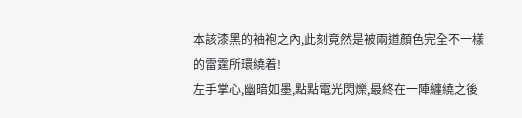本該漆黑的袖袍之內,此刻竟然是被兩道顏色完全不一樣的雷霆所環繞着!
左手掌心,幽暗如墨,點點電光閃爍,最終在一陣纏繞之後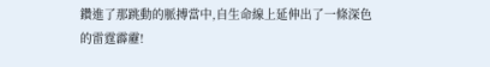鑽進了那跳動的脈搏當中,自生命線上延伸出了一條深色的雷霆霹靂!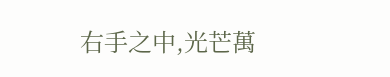右手之中,光芒萬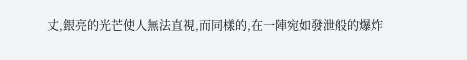丈,銀亮的光芒使人無法直視,而同樣的,在一陣宛如發泄般的爆炸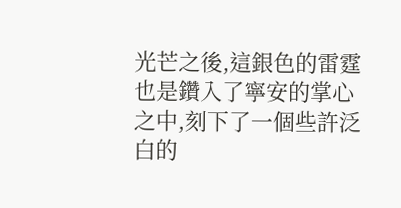光芒之後,這銀色的雷霆也是鑽入了寧安的掌心之中,刻下了一個些許泛白的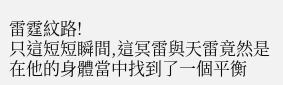雷霆紋路!
只這短短瞬間,這冥雷與天雷竟然是在他的身體當中找到了一個平衡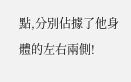點,分別佔據了他身體的左右兩側!